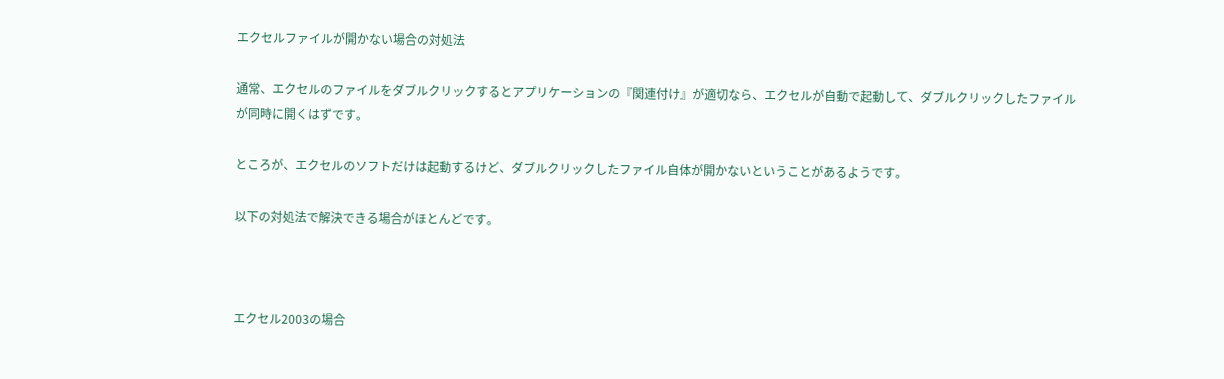エクセルファイルが開かない場合の対処法

通常、エクセルのファイルをダブルクリックするとアプリケーションの『関連付け』が適切なら、エクセルが自動で起動して、ダブルクリックしたファイルが同時に開くはずです。

ところが、エクセルのソフトだけは起動するけど、ダブルクリックしたファイル自体が開かないということがあるようです。

以下の対処法で解決できる場合がほとんどです。



エクセル2003の場合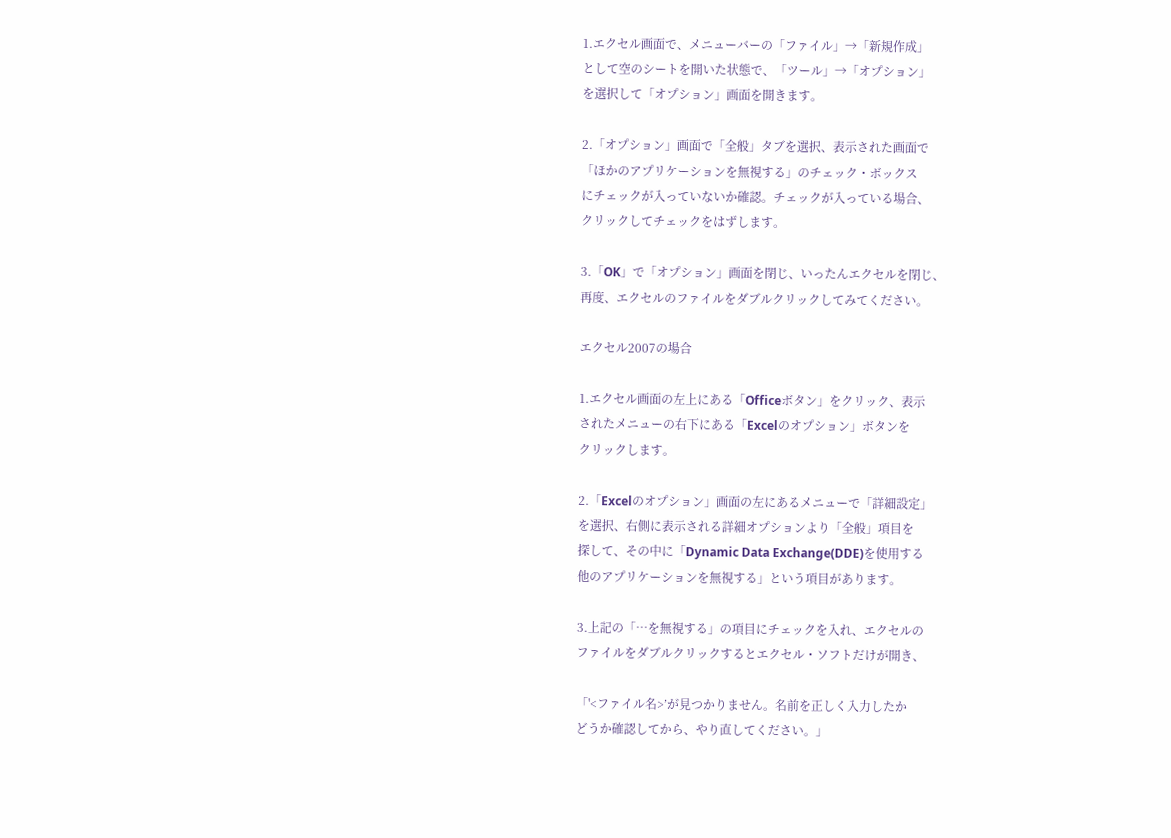1.エクセル画面で、メニューバーの「ファイル」→「新規作成」
として空のシートを開いた状態で、「ツール」→「オプション」
を選択して「オプション」画面を開きます。

2.「オプション」画面で「全般」タブを選択、表示された画面で
「ほかのアプリケーションを無視する」のチェック・ボックス
にチェックが入っていないか確認。チェックが入っている場合、
クリックしてチェックをはずします。

3.「OK」で「オプション」画面を閉じ、いったんエクセルを閉じ、
再度、エクセルのファイルをダブルクリックしてみてください。

エクセル2007の場合

1.エクセル画面の左上にある「Officeボタン」をクリック、表示
されたメニューの右下にある「Excelのオプション」ボタンを
クリックします。

2.「Excelのオプション」画面の左にあるメニューで「詳細設定」
を選択、右側に表示される詳細オプションより「全般」項目を
探して、その中に「Dynamic Data Exchange(DDE)を使用する
他のアプリケーションを無視する」という項目があります。

3.上記の「…を無視する」の項目にチェックを入れ、エクセルの
ファイルをダブルクリックするとエクセル・ソフトだけが開き、

「'<ファイル名>’が見つかりません。名前を正しく入力したか
どうか確認してから、やり直してください。」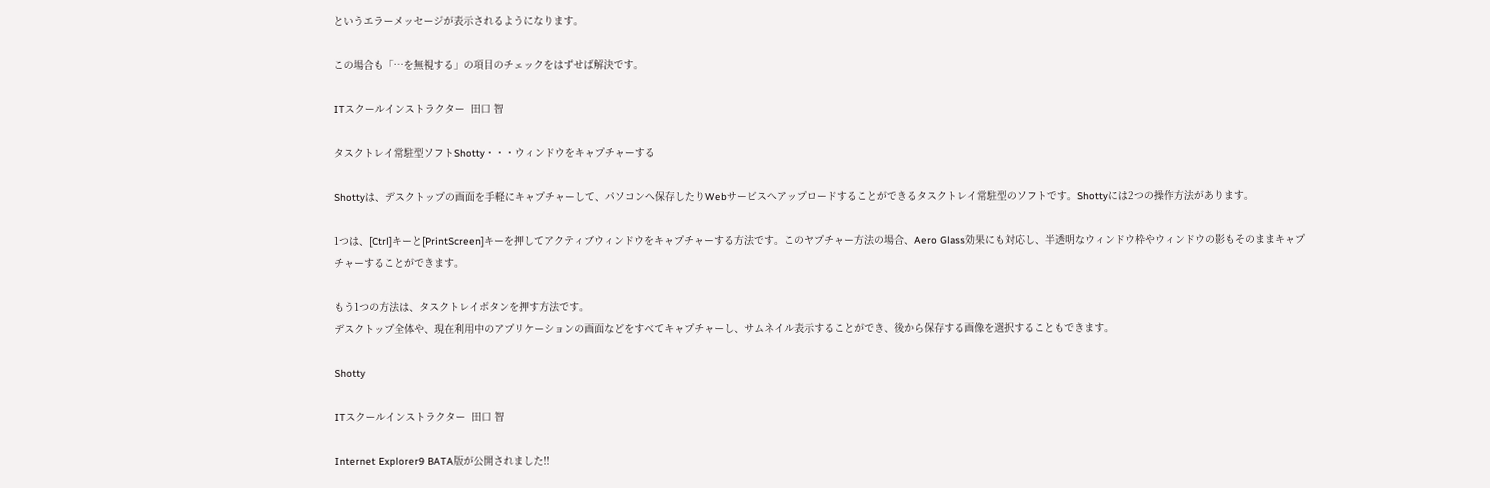というエラーメッセージが表示されるようになります。

この場合も「…を無視する」の項目のチェックをはずせば解決です。

ITスクールインストラクター  田口 智

タスクトレイ常駐型ソフトShotty・・・ウィンドウをキャプチャーする

Shottyは、デスクトップの画面を手軽にキャプチャーして、パソコンへ保存したりWebサービスへアップロードすることができるタスクトレイ常駐型のソフトです。Shottyには2つの操作方法があります。

1つは、[Ctrl]キーと[PrintScreen]キーを押してアクティブウィンドウをキャプチャーする方法です。このヤプチャー方法の場合、Aero Glass効果にも対応し、半透明なウィンドウ枠やウィンドウの影もそのままキャプチャーすることができます。

もう1つの方法は、タスクトレイボタンを押す方法です。
デスクトップ全体や、現在利用中のアプリケーションの画面などをすべてキャプチャーし、サムネイル表示することができ、後から保存する画像を選択することもできます。

Shotty

ITスクールインストラクター  田口 智

Internet Explorer9 BATA版が公開されました!!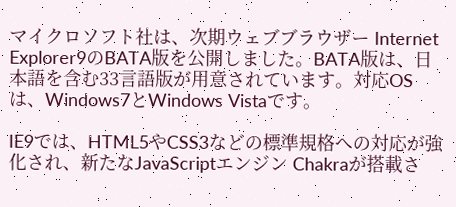マイクロソフト社は、次期ウェブブラウザー Internet Explorer9のBATA版を公開しました。BATA版は、日本語を含む33言語版が用意されています。対応OSは、Windows7とWindows Vistaです。

IE9では、HTML5やCSS3などの標準規格への対応が強化され、新たなJavaScriptエンジン Chakraが搭載さ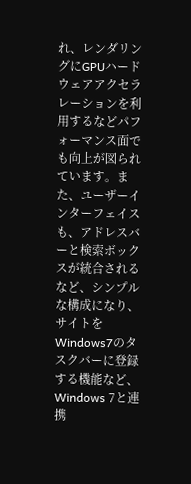れ、レンダリングにGPUハードウェアアクセラレーションを利用するなどパフォーマンス面でも向上が図られています。また、ユーザーインターフェイスも、アドレスバーと検索ボックスが統合されるなど、シンプルな構成になり、サイトをWindows7のタスクバーに登録する機能など、Windows 7と連携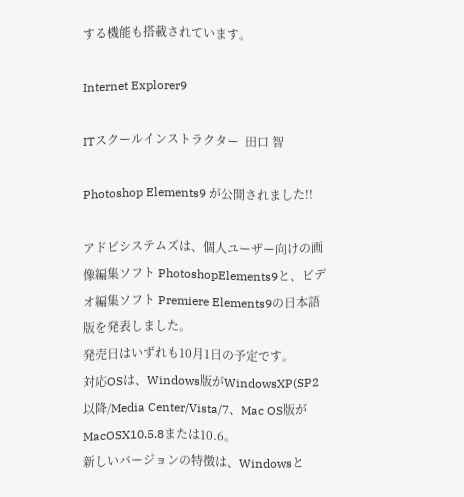する機能も搭載されています。

Internet Explorer9

ITスクールインストラクター  田口 智

Photoshop Elements9 が公開されました!!

アドビシステムズは、個人ユーザー向けの画像編集ソフト PhotoshopElements9と、ビデオ編集ソフト Premiere Elements9の日本語版を発表しました。
発売日はいずれも10月1日の予定です。
対応OSは、Windows版がWindowsXP(SP2以降/Media Center/Vista/7、Mac OS版がMacOSX10.5.8または10.6。
新しいバージョンの特徴は、Windowsと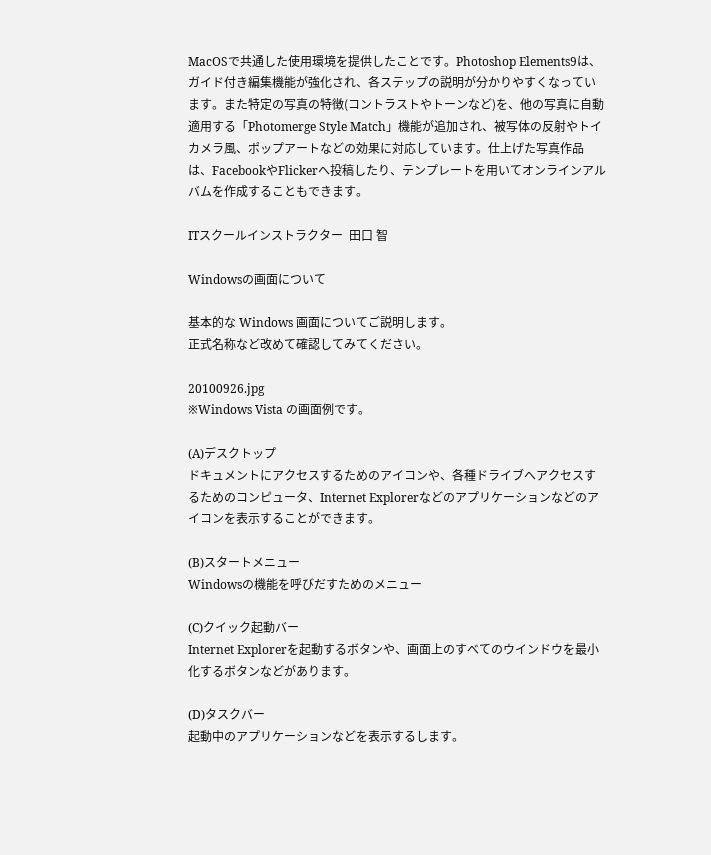MacOSで共通した使用環境を提供したことです。Photoshop Elements9は、ガイド付き編集機能が強化され、各ステップの説明が分かりやすくなっています。また特定の写真の特徴(コントラストやトーンなど)を、他の写真に自動適用する「Photomerge Style Match」機能が追加され、被写体の反射やトイカメラ風、ポップアートなどの効果に対応しています。仕上げた写真作品は、FacebookやFlickerへ投稿したり、テンプレートを用いてオンラインアルバムを作成することもできます。

ITスクールインストラクター  田口 智

Windowsの画面について

基本的な Windows 画面についてご説明します。
正式名称など改めて確認してみてください。

20100926.jpg
※Windows Vista の画面例です。

(A)デスクトップ
ドキュメントにアクセスするためのアイコンや、各種ドライブへアクセスするためのコンピュータ、Internet Explorerなどのアプリケーションなどのアイコンを表示することができます。

(B)スタートメニュー
Windowsの機能を呼びだすためのメニュー

(C)クイック起動バー
Internet Explorerを起動するボタンや、画面上のすべてのウインドウを最小化するボタンなどがあります。

(D)タスクバー
起動中のアプリケーションなどを表示するします。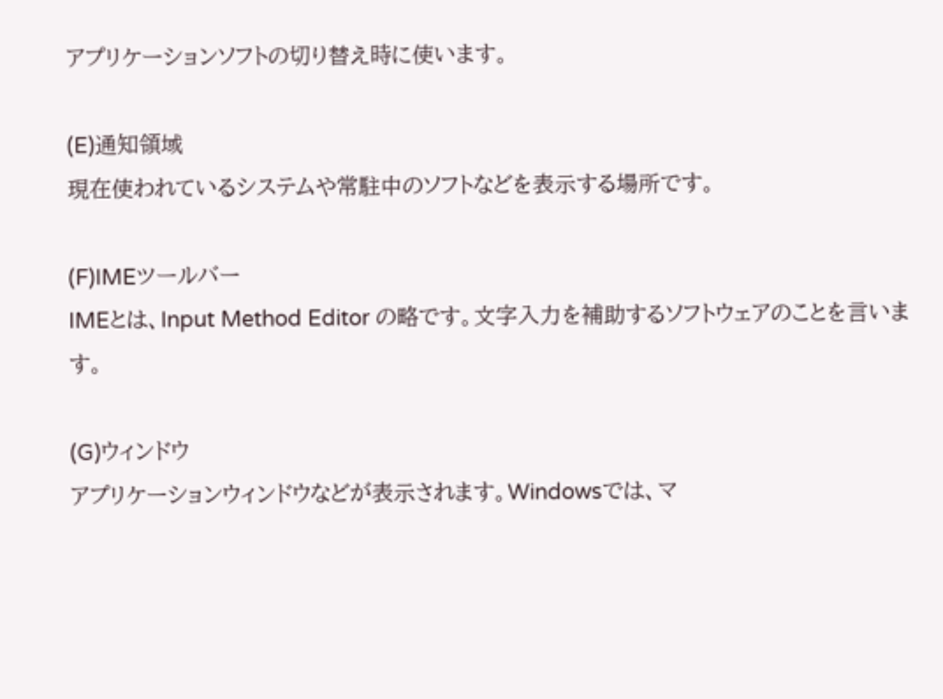アプリケーションソフトの切り替え時に使います。

(E)通知領域
現在使われているシステムや常駐中のソフトなどを表示する場所です。

(F)IMEツールバー
IMEとは、Input Method Editor の略です。文字入力を補助するソフトウェアのことを言います。

(G)ウィンドウ
アプリケーションウィンドウなどが表示されます。Windowsでは、マ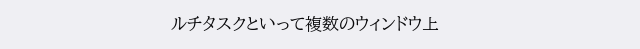ルチタスクといって複数のウィンドウ上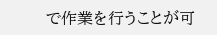で作業を行うことが可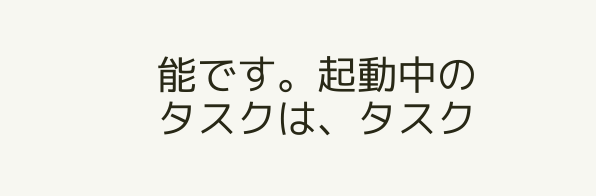能です。起動中のタスクは、タスク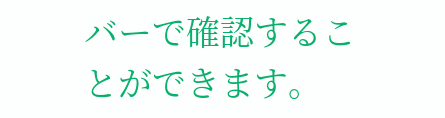バーで確認することができます。